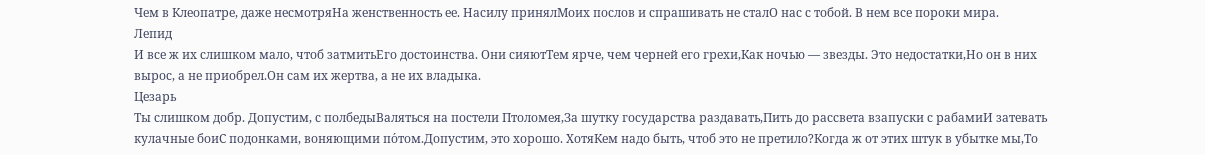Чем в Клеопатре, даже несмотряНа женственность ее. Насилу принялМоих послов и спрашивать не сталО нас с тобой. В нем все пороки мира.
Лепид
И все ж их слишком мало, чтоб затмитьЕго достоинства. Они сияютТем ярче, чем черней его грехи,Как ночью — звезды. Это недостатки,Но он в них вырос, а не приобрел.Он сам их жертва, а не их владыка.
Цезарь
Ты слишком добр. Допустим, с полбедыВаляться на постели Птоломея,За шутку государства раздавать,Пить до рассвета взапуски с рабамиИ затевать кулачные боиС подонками, воняющими по́том.Допустим, это хорошо. ХотяКем надо быть, чтоб это не претило?Когда ж от этих штук в убытке мы,То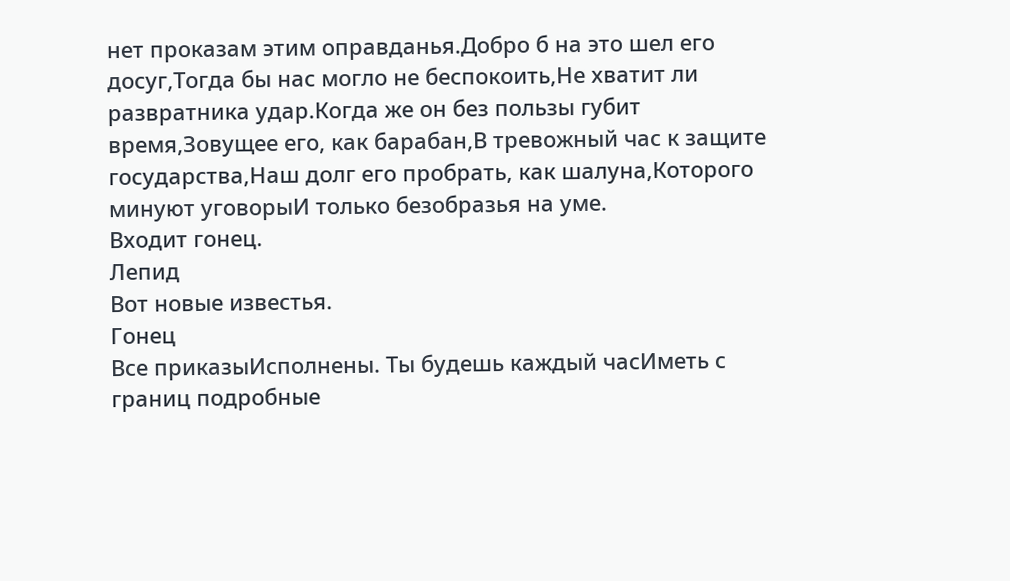нет проказам этим оправданья.Добро б на это шел его досуг,Тогда бы нас могло не беспокоить,Не хватит ли развратника удар.Когда же он без пользы губит время,Зовущее его, как барабан,В тревожный час к защите государства,Наш долг его пробрать, как шалуна,Которого минуют уговорыИ только безобразья на уме.
Входит гонец.
Лепид
Вот новые известья.
Гонец
Все приказыИсполнены. Ты будешь каждый часИметь с границ подробные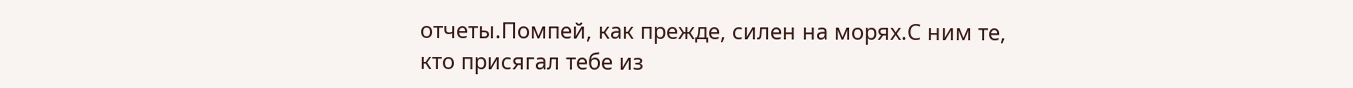отчеты.Помпей, как прежде, силен на морях.С ним те, кто присягал тебе из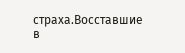страха.Восставшие в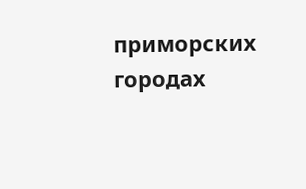приморских городах